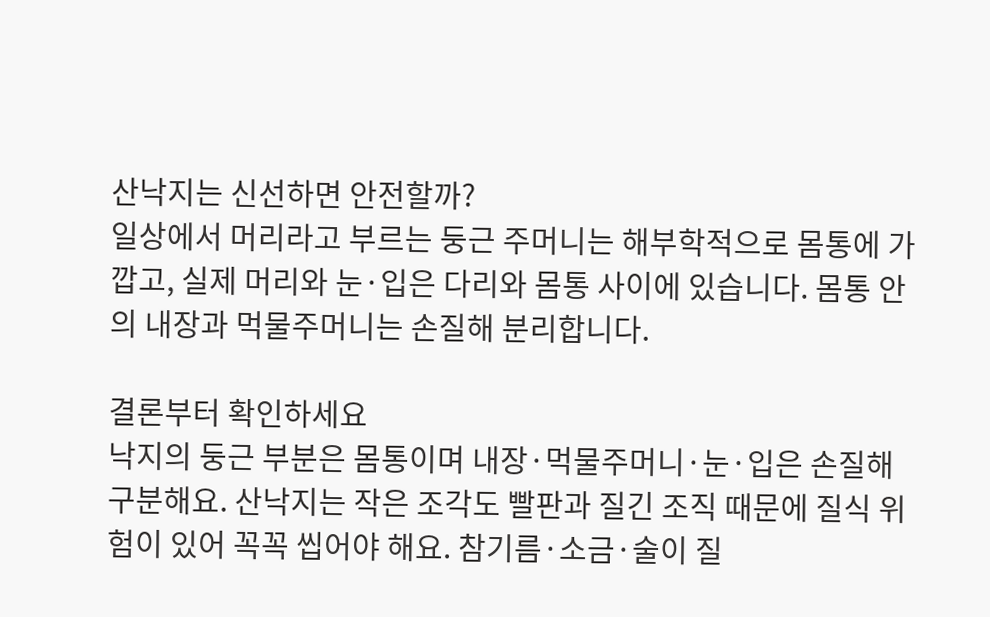산낙지는 신선하면 안전할까?
일상에서 머리라고 부르는 둥근 주머니는 해부학적으로 몸통에 가깝고, 실제 머리와 눈·입은 다리와 몸통 사이에 있습니다. 몸통 안의 내장과 먹물주머니는 손질해 분리합니다.

결론부터 확인하세요
낙지의 둥근 부분은 몸통이며 내장·먹물주머니·눈·입은 손질해 구분해요. 산낙지는 작은 조각도 빨판과 질긴 조직 때문에 질식 위험이 있어 꼭꼭 씹어야 해요. 참기름·소금·술이 질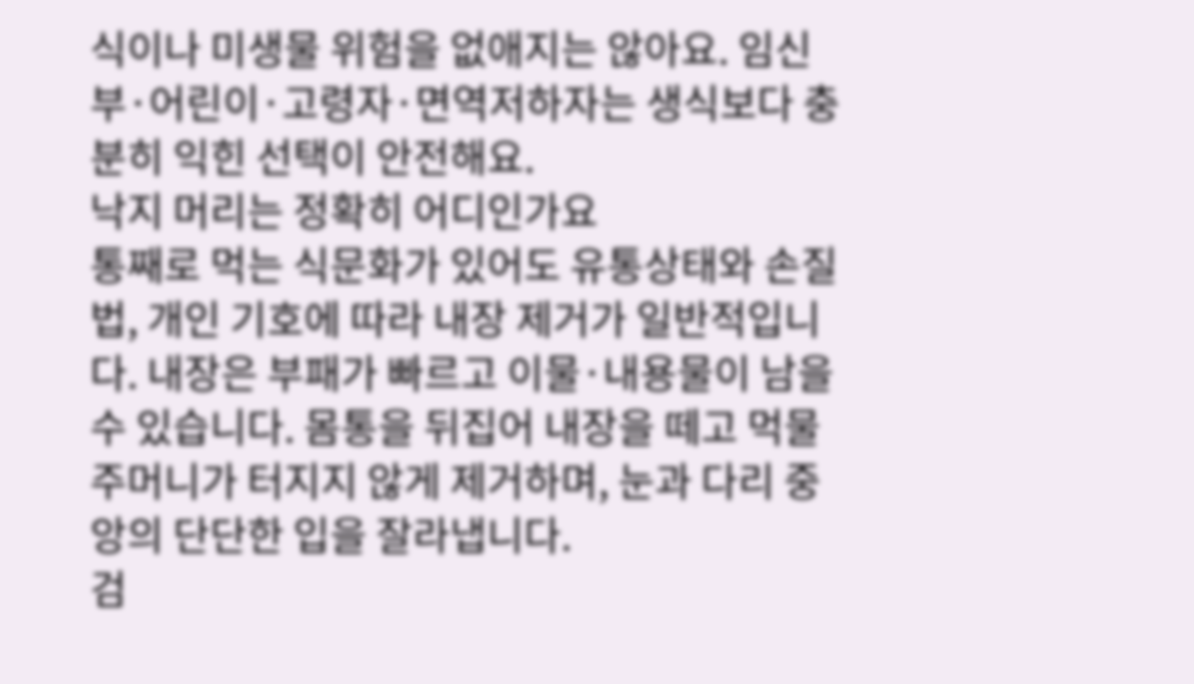식이나 미생물 위험을 없애지는 않아요. 임신부·어린이·고령자·면역저하자는 생식보다 충분히 익힌 선택이 안전해요.
낙지 머리는 정확히 어디인가요
통째로 먹는 식문화가 있어도 유통상태와 손질법, 개인 기호에 따라 내장 제거가 일반적입니다. 내장은 부패가 빠르고 이물·내용물이 남을 수 있습니다. 몸통을 뒤집어 내장을 떼고 먹물주머니가 터지지 않게 제거하며, 눈과 다리 중앙의 단단한 입을 잘라냅니다.
검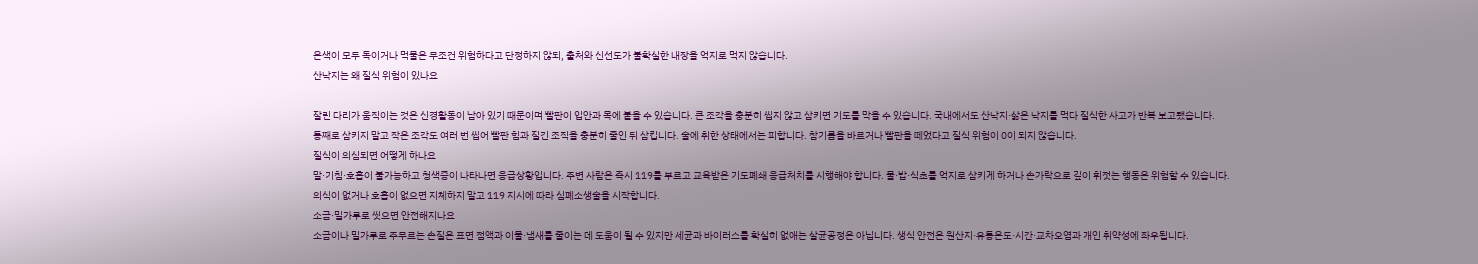은색이 모두 독이거나 먹물은 무조건 위험하다고 단정하지 않되, 출처와 신선도가 불확실한 내장을 억지로 먹지 않습니다.
산낙지는 왜 질식 위험이 있나요

잘린 다리가 움직이는 것은 신경활동이 남아 있기 때문이며 빨판이 입안과 목에 붙을 수 있습니다. 큰 조각을 충분히 씹지 않고 삼키면 기도를 막을 수 있습니다. 국내에서도 산낙지·삶은 낙지를 먹다 질식한 사고가 반복 보고됐습니다.
통째로 삼키지 말고 작은 조각도 여러 번 씹어 빨판 힘과 질긴 조직을 충분히 줄인 뒤 삼킵니다. 술에 취한 상태에서는 피합니다. 참기름을 바르거나 빨판을 떼었다고 질식 위험이 0이 되지 않습니다.
질식이 의심되면 어떻게 하나요
말·기침·호흡이 불가능하고 청색증이 나타나면 응급상황입니다. 주변 사람은 즉시 119를 부르고 교육받은 기도폐쇄 응급처치를 시행해야 합니다. 물·밥·식초를 억지로 삼키게 하거나 손가락으로 깊이 휘젓는 행동은 위험할 수 있습니다.
의식이 없거나 호흡이 없으면 지체하지 말고 119 지시에 따라 심폐소생술을 시작합니다.
소금·밀가루로 씻으면 안전해지나요
소금이나 밀가루로 주무르는 손질은 표면 점액과 이물·냄새를 줄이는 데 도움이 될 수 있지만 세균과 바이러스를 확실히 없애는 살균공정은 아닙니다. 생식 안전은 원산지·유통온도·시간·교차오염과 개인 취약성에 좌우됩니다.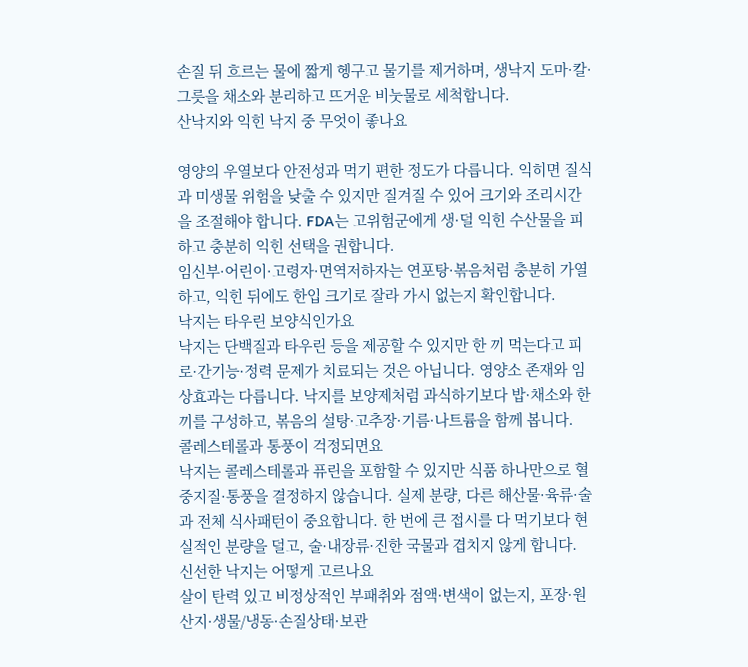손질 뒤 흐르는 물에 짧게 헹구고 물기를 제거하며, 생낙지 도마·칼·그릇을 채소와 분리하고 뜨거운 비눗물로 세척합니다.
산낙지와 익힌 낙지 중 무엇이 좋나요

영양의 우열보다 안전성과 먹기 편한 정도가 다릅니다. 익히면 질식과 미생물 위험을 낮출 수 있지만 질겨질 수 있어 크기와 조리시간을 조절해야 합니다. FDA는 고위험군에게 생·덜 익힌 수산물을 피하고 충분히 익힌 선택을 권합니다.
임신부·어린이·고령자·면역저하자는 연포탕·볶음처럼 충분히 가열하고, 익힌 뒤에도 한입 크기로 잘라 가시 없는지 확인합니다.
낙지는 타우린 보양식인가요
낙지는 단백질과 타우린 등을 제공할 수 있지만 한 끼 먹는다고 피로·간기능·정력 문제가 치료되는 것은 아닙니다. 영양소 존재와 임상효과는 다릅니다. 낙지를 보양제처럼 과식하기보다 밥·채소와 한 끼를 구성하고, 볶음의 설탕·고추장·기름·나트륨을 함께 봅니다.
콜레스테롤과 통풍이 걱정되면요
낙지는 콜레스테롤과 퓨린을 포함할 수 있지만 식품 하나만으로 혈중지질·통풍을 결정하지 않습니다. 실제 분량, 다른 해산물·육류·술과 전체 식사패턴이 중요합니다. 한 번에 큰 접시를 다 먹기보다 현실적인 분량을 덜고, 술·내장류·진한 국물과 겹치지 않게 합니다.
신선한 낙지는 어떻게 고르나요
살이 탄력 있고 비정상적인 부패취와 점액·변색이 없는지, 포장·원산지·생물/냉동·손질상태·보관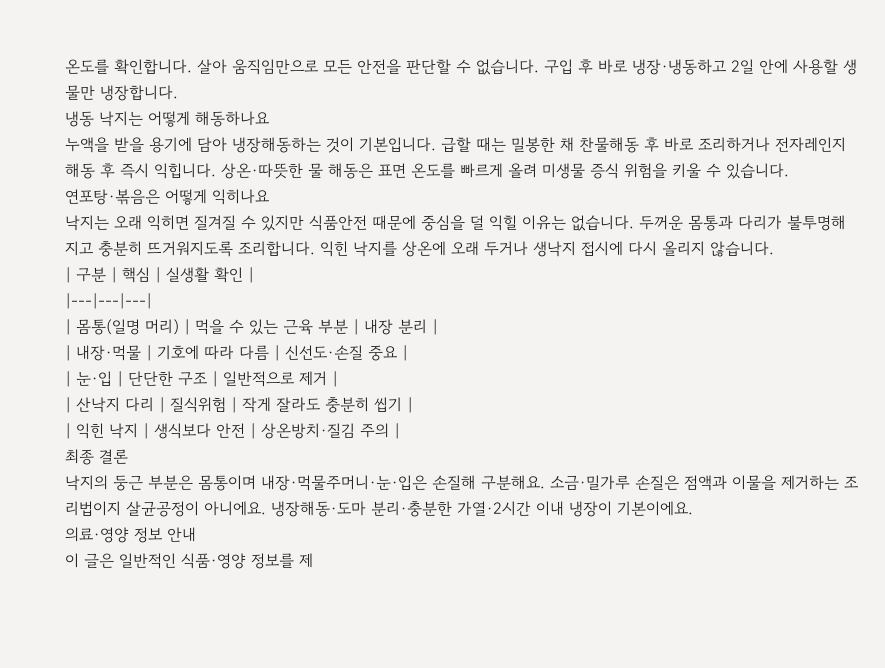온도를 확인합니다. 살아 움직임만으로 모든 안전을 판단할 수 없습니다. 구입 후 바로 냉장·냉동하고 2일 안에 사용할 생물만 냉장합니다.
냉동 낙지는 어떻게 해동하나요
누액을 받을 용기에 담아 냉장해동하는 것이 기본입니다. 급할 때는 밀봉한 채 찬물해동 후 바로 조리하거나 전자레인지 해동 후 즉시 익힙니다. 상온·따뜻한 물 해동은 표면 온도를 빠르게 올려 미생물 증식 위험을 키울 수 있습니다.
연포탕·볶음은 어떻게 익히나요
낙지는 오래 익히면 질겨질 수 있지만 식품안전 때문에 중심을 덜 익힐 이유는 없습니다. 두꺼운 몸통과 다리가 불투명해지고 충분히 뜨거워지도록 조리합니다. 익힌 낙지를 상온에 오래 두거나 생낙지 접시에 다시 올리지 않습니다.
| 구분 | 핵심 | 실생활 확인 |
|---|---|---|
| 몸통(일명 머리) | 먹을 수 있는 근육 부분 | 내장 분리 |
| 내장·먹물 | 기호에 따라 다름 | 신선도·손질 중요 |
| 눈·입 | 단단한 구조 | 일반적으로 제거 |
| 산낙지 다리 | 질식위험 | 작게 잘라도 충분히 씹기 |
| 익힌 낙지 | 생식보다 안전 | 상온방치·질김 주의 |
최종 결론
낙지의 둥근 부분은 몸통이며 내장·먹물주머니·눈·입은 손질해 구분해요. 소금·밀가루 손질은 점액과 이물을 제거하는 조리법이지 살균공정이 아니에요. 냉장해동·도마 분리·충분한 가열·2시간 이내 냉장이 기본이에요.
의료·영양 정보 안내
이 글은 일반적인 식품·영양 정보를 제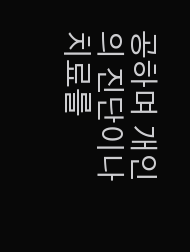공하며 개인의 진단이나 치료를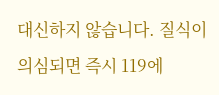대신하지 않습니다. 질식이 의심되면 즉시 119에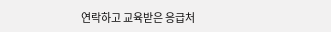연락하고 교육받은 응급처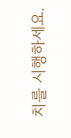치를 시행하세요.